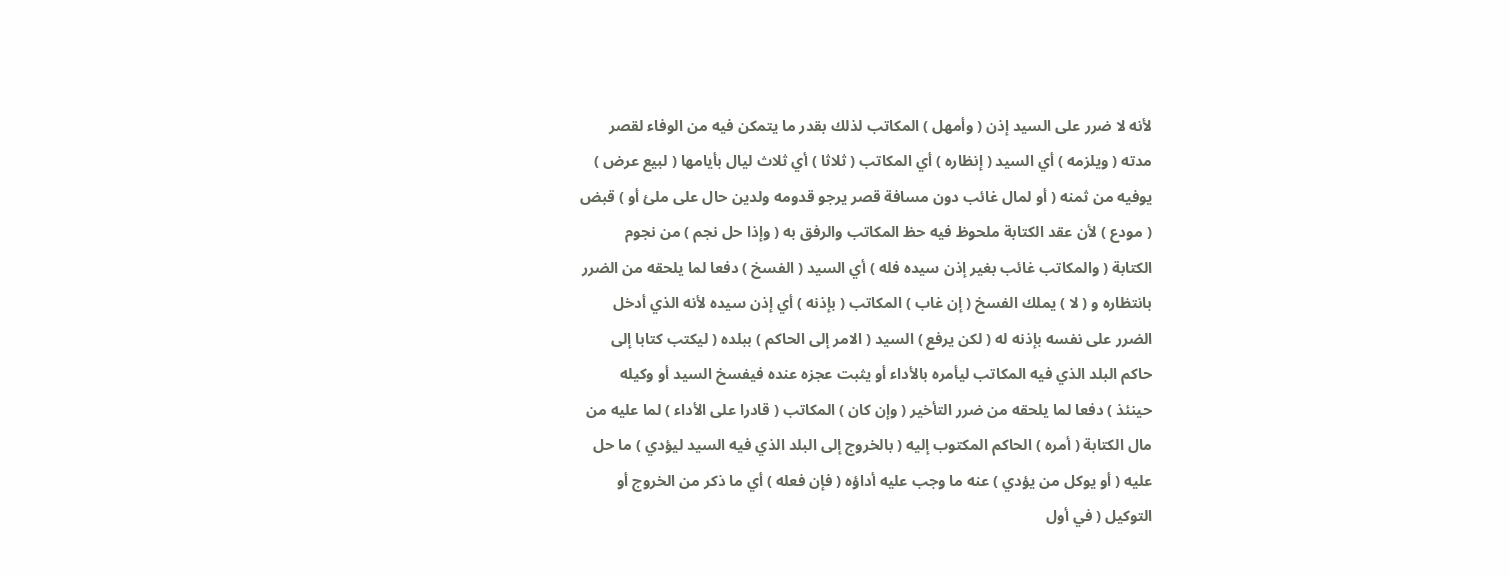لأنه لا ضرر على السيد إذن ( وأمهل ) المكاتب لذلك بقدر ما يتمكن فيه من الوفاء لقصر
مدته ( ويلزمه ) أي السيد ( إنظاره ) أي المكاتب ( ثلاثا ) أي ثلاث ليال بأيامها ( لبيع عرض )
يوفيه من ثمنه ( أو لمال غائب دون مسافة قصر يرجو قدومه ولدين حال على ملئ أو ) قبض
( مودع ) لأن عقد الكتابة ملحوظ فيه حظ المكاتب والرفق به ( وإذا حل نجم ) من نجوم
الكتابة ( والمكاتب غائب بغير إذن سيده فله ) أي السيد ( الفسخ ) دفعا لما يلحقه من الضرر
بانتظاره و ( لا ) يملك الفسخ ( إن غاب ) المكاتب ( بإذنه ) أي إذن سيده لأنه الذي أدخل
الضرر على نفسه بإذنه له ( لكن يرفع ) السيد ( الامر إلى الحاكم ) ببلده ( ليكتب كتابا إلى
حاكم البلد الذي فيه المكاتب ليأمره بالأداء أو يثبت عجزه عنده فيفسخ السيد أو وكيله
حينئذ ) دفعا لما يلحقه من ضرر التأخير ( وإن كان ) المكاتب ( قادرا على الأداء ) لما عليه من
مال الكتابة ( أمره ) الحاكم المكتوب إليه ( بالخروج إلى البلد الذي فيه السيد ليؤدي ) ما حل
عليه ( أو يوكل من يؤدي ) عنه ما وجب عليه أداؤه ( فإن فعله ) أي ما ذكر من الخروج أو
التوكيل ( في أول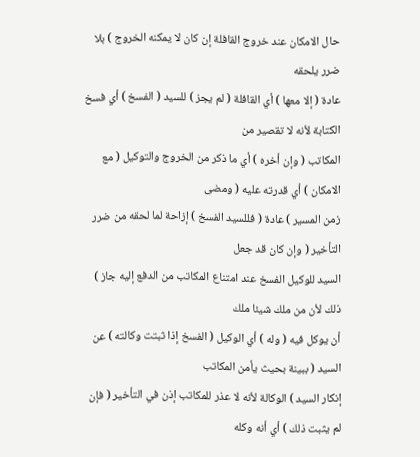حال الامكان عند خروج القافلة إن كان لا يمكنه الخروج ) بلا ضرر يلحقه
عادة ( إلا معها ) أي القافلة ( لم يجز ) للسيد ( الفسخ ) أي فسخ الكتابة لأنه لا تقصير من
المكاتب ( وإن أخره ) أي ما ذكر من الخروج والتوكيل ( مع الامكان ) أي قدرته عليه ( ومضى
زمن المسير ) عادة ( فللسيد الفسخ ) إزاحة لما لحقه من ضرر التأخير ( وإن كان قد جعل
السيد للوكيل الفسخ عند امتناع المكاتب من الدفع إليه جاز ) ذلك لأن من ملك شيئا ملك
أن يوكل فيه ( وله ) أي الوكيل ( الفسخ إذا ثبتت وكالته ) عن السيد ( ببينة بحيث يأمن المكاتب
إنكار السيد ) الوكالة لأنه لا عذر للمكاتب إذن في التأخير ( فإن لم يثبت ذلك ) أي أنه وكله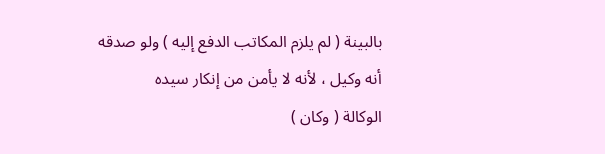بالبينة ( لم يلزم المكاتب الدفع إليه ) ولو صدقه أنه وكيل ، لأنه لا يأمن من إنكار سيده
الوكالة ( وكان )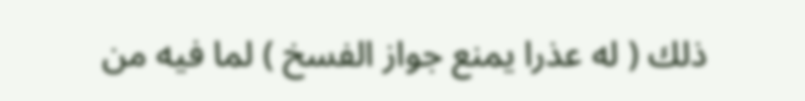ذلك ( له عذرا يمنع جواز الفسخ ) لما فيه من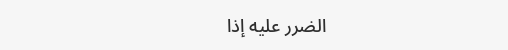الضرر عليه إذا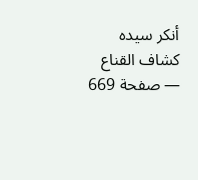أنكر سيده
كشاف القناع — صفحة 669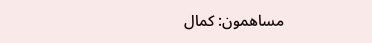مساهمون: كمال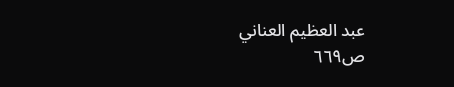عبد العظيم العناني
ص٦٦٩